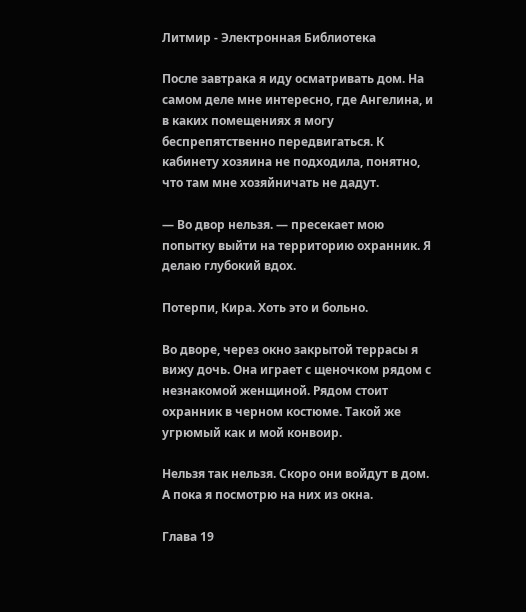Литмир - Электронная Библиотека

После завтрака я иду осматривать дом. На самом деле мне интересно, где Ангелина, и в каких помещениях я могу беспрепятственно передвигаться. К кабинету хозяина не подходила, понятно, что там мне хозяйничать не дадут.

— Во двор нельзя. — пресекает мою попытку выйти на территорию охранник. Я делаю глубокий вдох.

Потерпи, Кира. Хоть это и больно.

Во дворе, через окно закрытой террасы я вижу дочь. Она играет с щеночком рядом с незнакомой женщиной. Рядом стоит охранник в черном костюме. Такой же угрюмый как и мой конвоир.

Нельзя так нельзя. Скоро они войдут в дом. А пока я посмотрю на них из окна.

Глава 19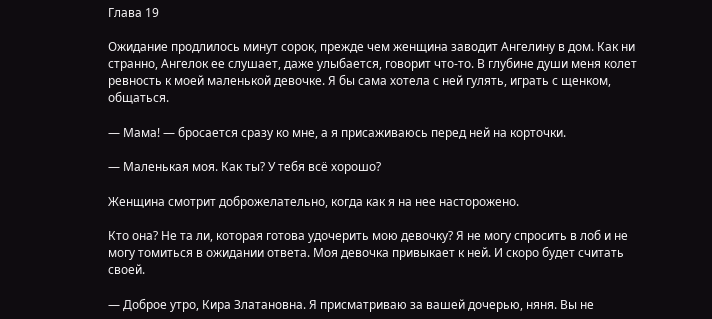Глава 19

Ожидание продлилось минут сорок, прежде чем женщина заводит Ангелину в дом. Как ни странно, Ангелок ее слушает, даже улыбается, говорит что-то. В глубине души меня колет ревность к моей маленькой девочке. Я бы сама хотела с ней гулять, играть с щенком, общаться.

— Мама! — бросается сразу ко мне, а я присаживаюсь перед ней на корточки.

— Маленькая моя. Как ты? У тебя всё хорошо?

Женщина смотрит доброжелательно, когда как я на нее насторожено.

Кто она? Не та ли, которая готова удочерить мою девочку? Я не могу спросить в лоб и не могу томиться в ожидании ответа. Моя девочка привыкает к ней. И скоро будет считать своей.

— Доброе утро, Кира Златановна. Я присматриваю за вашей дочерью, няня. Вы не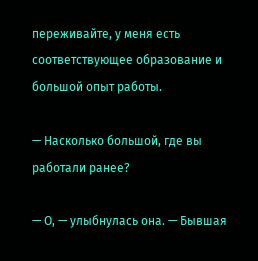переживайте, у меня есть соответствующее образование и большой опыт работы.

— Насколько большой, где вы работали ранее?

— О, — улыбнулась она. — Бывшая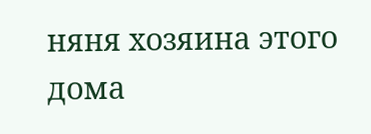няня хозяина этого дома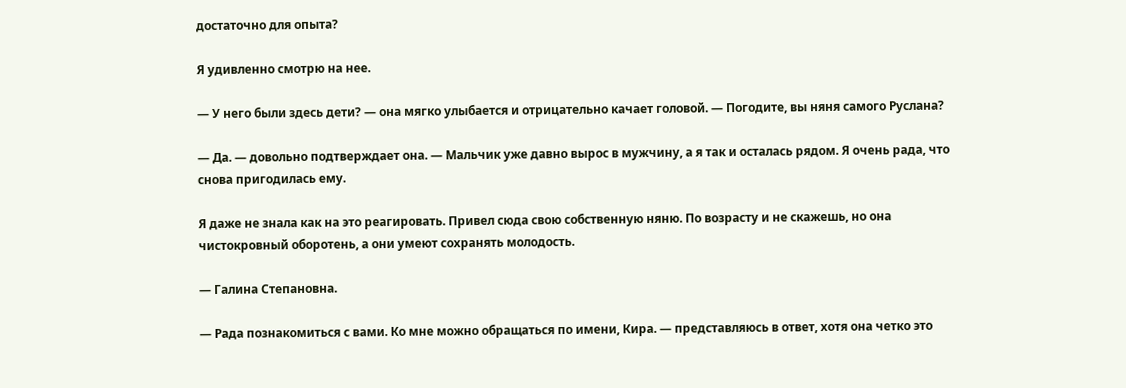достаточно для опыта?

Я удивленно смотрю на нее.

— У него были здесь дети? — она мягко улыбается и отрицательно качает головой. — Погодите, вы няня самого Руслана?

— Да. — довольно подтверждает она. — Мальчик уже давно вырос в мужчину, а я так и осталась рядом. Я очень рада, что снова пригодилась ему.

Я даже не знала как на это реагировать. Привел сюда свою собственную няню. По возрасту и не скажешь, но она чистокровный оборотень, а они умеют сохранять молодость.

— Галина Степановна.

— Рада познакомиться с вами. Ко мне можно обращаться по имени, Кира. — представляюсь в ответ, хотя она четко это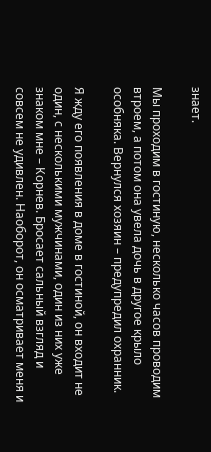знает.

Мы проходим в гостиную, несколько часов проводим втроем, а потом она увела дочь в другое крыло особняка. Вернулся хозяин – предупредил охранник.

Я жду его появления в доме в гостиной, он входит не один, с несколькими мужчинами, один из них уже знаком мне – Корнев. Бросает сальный взгляд и совсем не удивлен. Наоборот, он осматривает меня и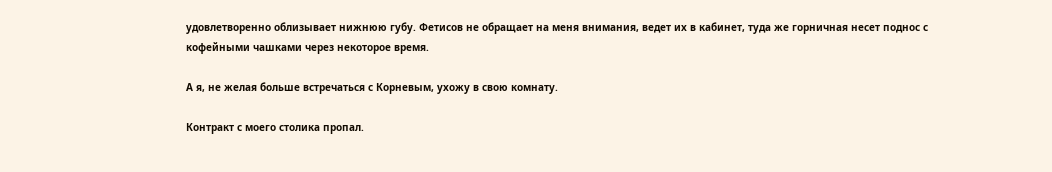удовлетворенно облизывает нижнюю губу. Фетисов не обращает на меня внимания, ведет их в кабинет, туда же горничная несет поднос с кофейными чашками через некоторое время.

А я, не желая больше встречаться с Корневым, ухожу в свою комнату.

Контракт с моего столика пропал.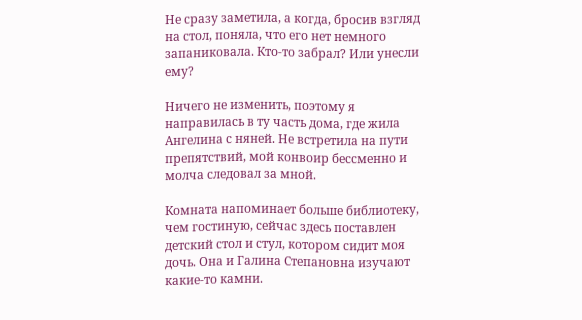Не сразу заметила, а когда, бросив взгляд на стол, поняла, что его нет немного запаниковала. Кто-то забрал? Или унесли ему?

Ничего не изменить, поэтому я направилась в ту часть дома, где жила Ангелина с няней. Не встретила на пути препятствий, мой конвоир бессменно и молча следовал за мной.

Комната напоминает больше библиотеку, чем гостиную, сейчас здесь поставлен детский стол и стул, котором сидит моя дочь. Она и Галина Степановна изучают какие-то камни.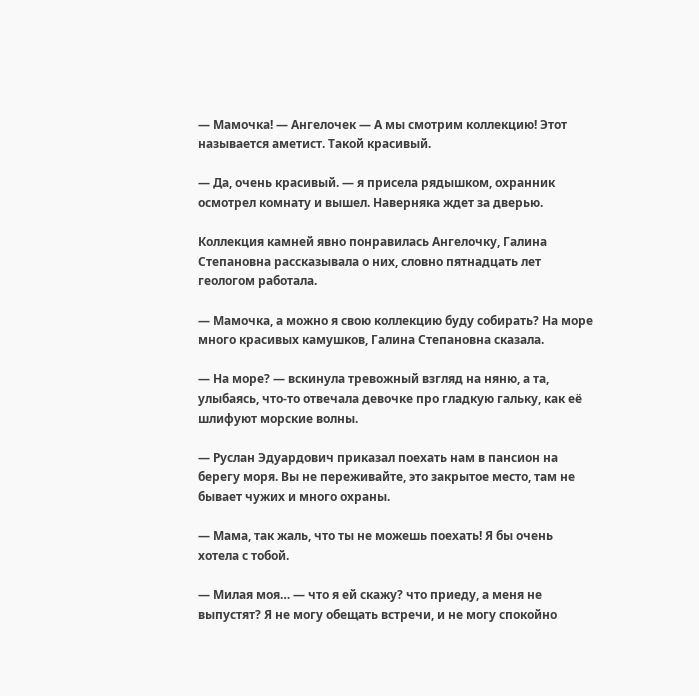— Мамочка! — Ангелочек — А мы смотрим коллекцию! Этот называется аметист. Такой красивый.

— Да, очень красивый. — я присела рядышком, охранник осмотрел комнату и вышел. Наверняка ждет за дверью.

Коллекция камней явно понравилась Ангелочку, Галина Степановна рассказывала о них, словно пятнадцать лет геологом работала.

— Мамочка, а можно я свою коллекцию буду собирать? На море много красивых камушков, Галина Степановна сказала.

— На море? — вскинула тревожный взгляд на няню, а та, улыбаясь, что-то отвечала девочке про гладкую гальку, как её шлифуют морские волны.

— Руслан Эдуардович приказал поехать нам в пансион на берегу моря. Вы не переживайте, это закрытое место, там не бывает чужих и много охраны.

— Мама, так жаль, что ты не можешь поехать! Я бы очень хотела с тобой.

— Милая моя… — что я ей скажу? что приеду, а меня не выпустят? Я не могу обещать встречи, и не могу спокойно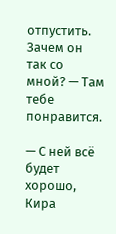отпустить. Зачем он так со мной? — Там тебе понравится.

— С ней всё будет хорошо, Кира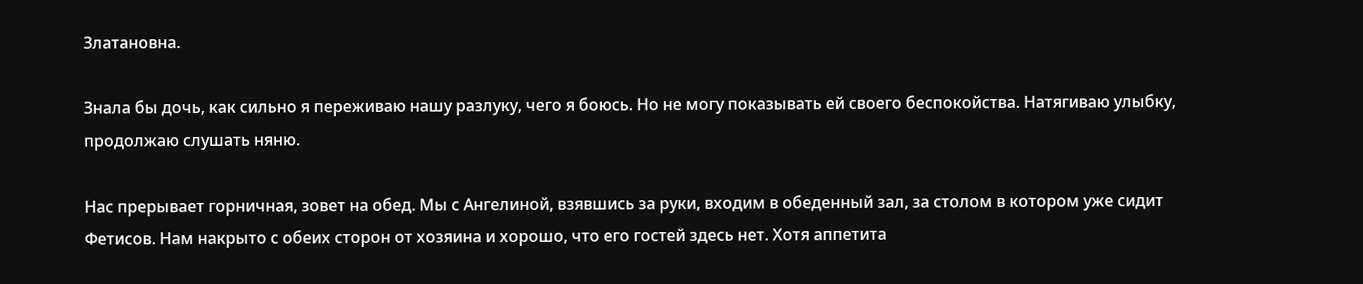Златановна.

Знала бы дочь, как сильно я переживаю нашу разлуку, чего я боюсь. Но не могу показывать ей своего беспокойства. Натягиваю улыбку, продолжаю слушать няню.

Нас прерывает горничная, зовет на обед. Мы с Ангелиной, взявшись за руки, входим в обеденный зал, за столом в котором уже сидит Фетисов. Нам накрыто с обеих сторон от хозяина и хорошо, что его гостей здесь нет. Хотя аппетита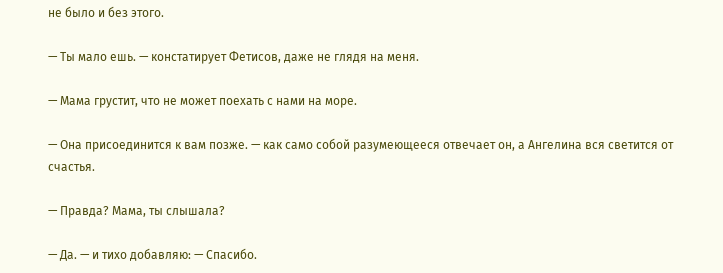не было и без этого.

— Ты мало ешь. — констатирует Фетисов, даже не глядя на меня.

— Мама грустит, что не может поехать с нами на море.

— Она присоединится к вам позже. — как само собой разумеющееся отвечает он, а Ангелина вся светится от счастья.

— Правда? Мама, ты слышала?

— Да. — и тихо добавляю: — Спасибо.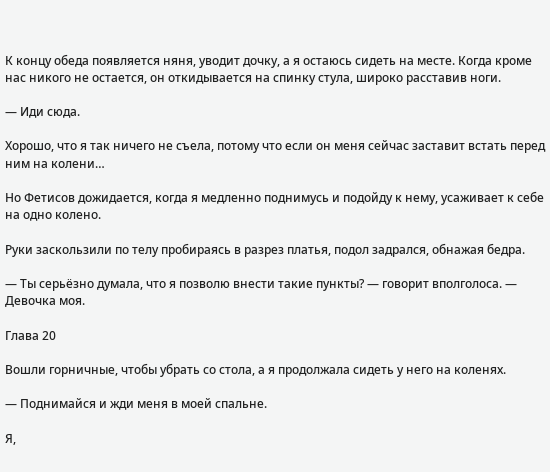К концу обеда появляется няня, уводит дочку, а я остаюсь сидеть на месте. Когда кроме нас никого не остается, он откидывается на спинку стула, широко расставив ноги.

— Иди сюда.

Хорошо, что я так ничего не съела, потому что если он меня сейчас заставит встать перед ним на колени…

Но Фетисов дожидается, когда я медленно поднимусь и подойду к нему, усаживает к себе на одно колено.

Руки заскользили по телу пробираясь в разрез платья, подол задрался, обнажая бедра.

— Ты серьёзно думала, что я позволю внести такие пункты? — говорит вполголоса. — Девочка моя.

Глава 20

Вошли горничные, чтобы убрать со стола, а я продолжала сидеть у него на коленях.

— Поднимайся и жди меня в моей спальне.

Я,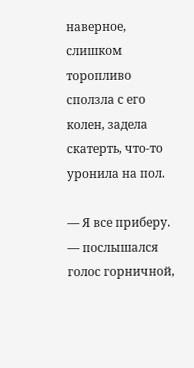наверное, слишком торопливо сползла с его колен, задела скатерть, что-то уронила на пол.

— Я все приберу. — послышался голос горничной,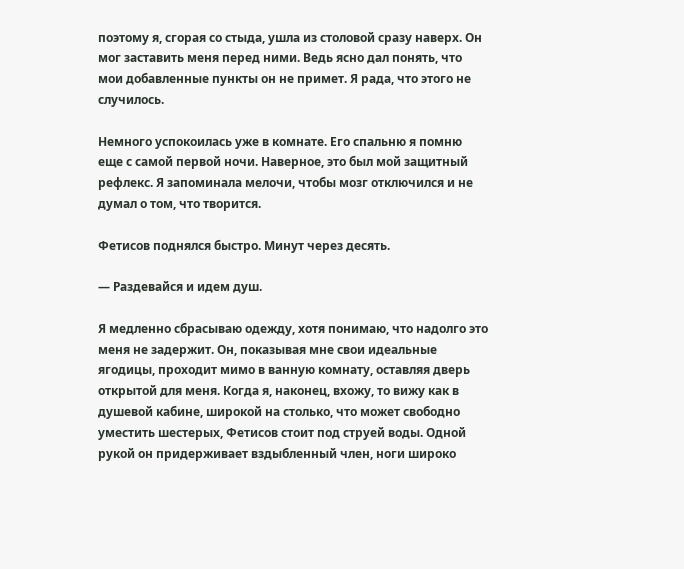поэтому я, сгорая со стыда, ушла из столовой сразу наверх. Он мог заставить меня перед ними. Ведь ясно дал понять, что мои добавленные пункты он не примет. Я рада, что этого не случилось.

Немного успокоилась уже в комнате. Его спальню я помню еще с самой первой ночи. Наверное, это был мой защитный рефлекс. Я запоминала мелочи, чтобы мозг отключился и не думал о том, что творится.

Фетисов поднялся быстро. Минут через десять.

— Раздевайся и идем душ.

Я медленно сбрасываю одежду, хотя понимаю, что надолго это меня не задержит. Он, показывая мне свои идеальные ягодицы, проходит мимо в ванную комнату, оставляя дверь открытой для меня. Когда я, наконец, вхожу, то вижу как в душевой кабине, широкой на столько, что может свободно уместить шестерых, Фетисов стоит под струей воды. Одной рукой он придерживает вздыбленный член, ноги широко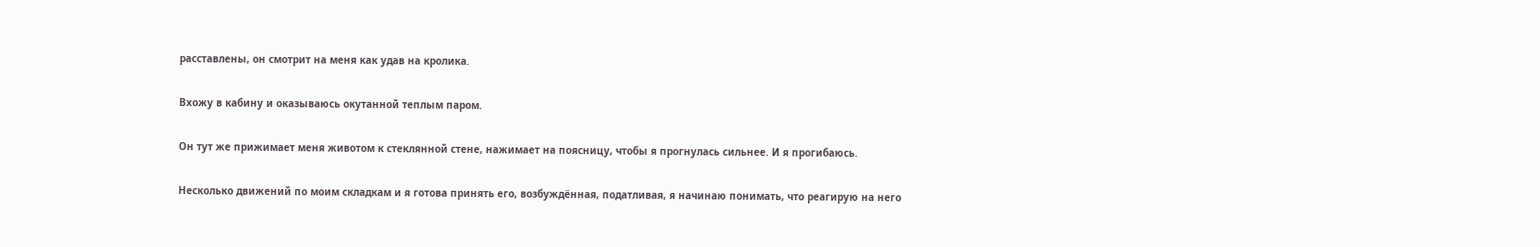расставлены, он смотрит на меня как удав на кролика.

Вхожу в кабину и оказываюсь окутанной теплым паром.

Он тут же прижимает меня животом к стеклянной стене, нажимает на поясницу, чтобы я прогнулась сильнее. И я прогибаюсь.

Несколько движений по моим складкам и я готова принять его, возбуждённая, податливая, я начинаю понимать, что реагирую на него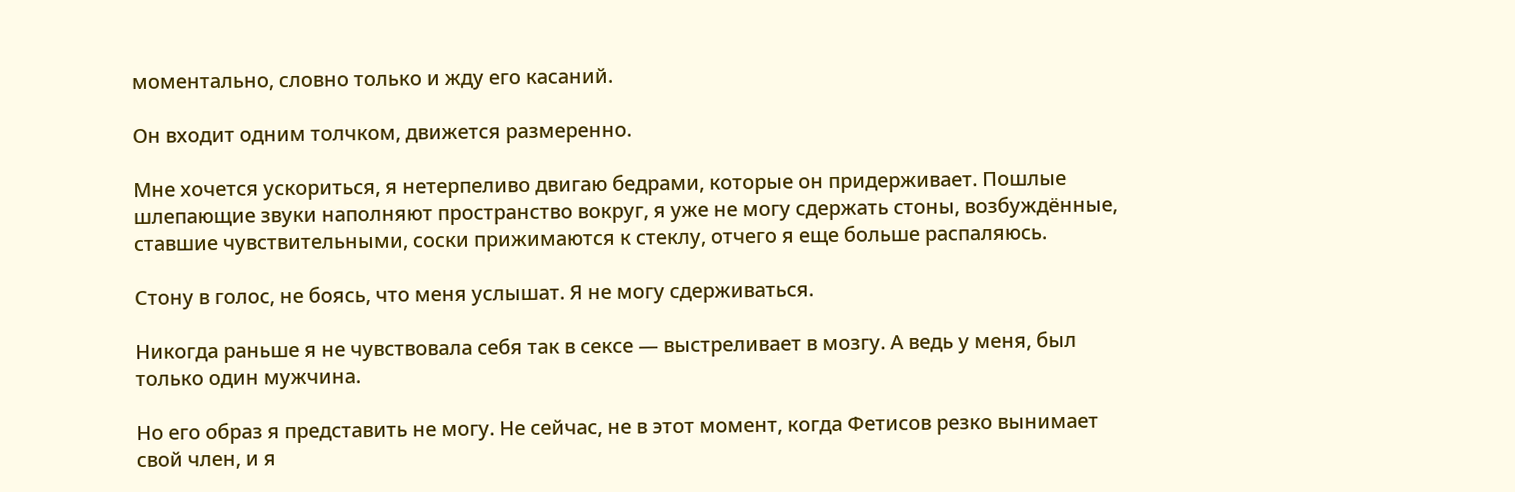моментально, словно только и жду его касаний.

Он входит одним толчком, движется размеренно.

Мне хочется ускориться, я нетерпеливо двигаю бедрами, которые он придерживает. Пошлые шлепающие звуки наполняют пространство вокруг, я уже не могу сдержать стоны, возбуждённые, ставшие чувствительными, соски прижимаются к стеклу, отчего я еще больше распаляюсь.

Стону в голос, не боясь, что меня услышат. Я не могу сдерживаться.

Никогда раньше я не чувствовала себя так в сексе — выстреливает в мозгу. А ведь у меня, был только один мужчина.

Но его образ я представить не могу. Не сейчас, не в этот момент, когда Фетисов резко вынимает свой член, и я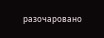разочаровано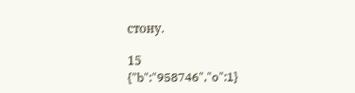стону.

15
{"b":"958746","o":1}